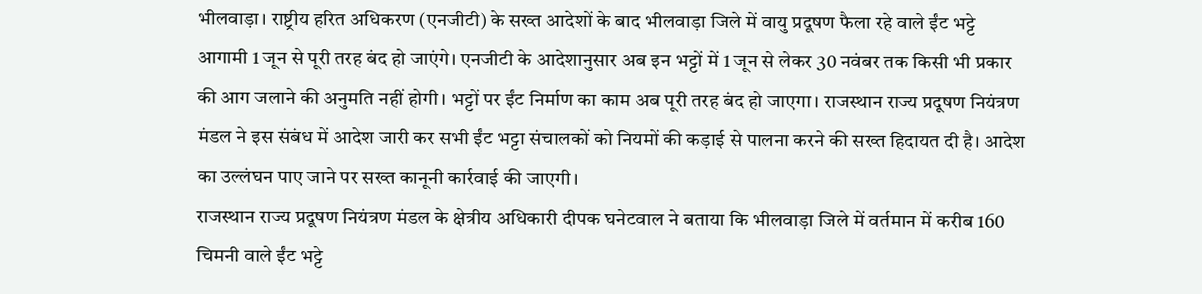भीलवाड़ा। राष्ट्रीय हरित अधिकरण (एनजीटी) के सख्त आदेशों के बाद भीलवाड़ा जिले में वायु प्रदूषण फैला रहे वाले ईंट भट्टे आगामी 1 जून से पूरी तरह बंद हो जाएंगे। एनजीटी के आदेशानुसार अब इन भट्टों में 1 जून से लेकर 30 नवंबर तक किसी भी प्रकार की आग जलाने की अनुमति नहीं होगी। भट्टों पर ईंट निर्माण का काम अब पूरी तरह बंद हो जाएगा। राजस्थान राज्य प्रदूषण नियंत्रण मंडल ने इस संबंध में आदेश जारी कर सभी ईंट भट्टा संचालकों को नियमों की कड़ाई से पालना करने की सख्त हिदायत दी है। आदेश का उल्लंघन पाए जाने पर सख्त कानूनी कार्रवाई की जाएगी।
राजस्थान राज्य प्रदूषण नियंत्रण मंडल के क्षेत्रीय अधिकारी दीपक घनेटवाल ने बताया कि भीलवाड़ा जिले में वर्तमान में करीब 160 चिमनी वाले ईंट भट्टे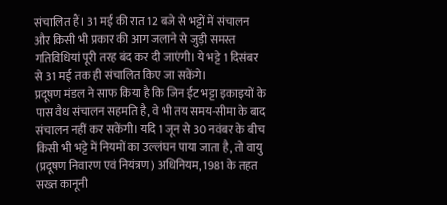संचालित हैं। 31 मई की रात 12 बजे से भट्टों में संचालन और किसी भी प्रकार की आग जलाने से जुड़ी समस्त गतिविधियां पूरी तरह बंद कर दी जाएंगी। ये भट्टे 1 दिसंबर से 31 मई तक ही संचालित किए जा सकेंगे।
प्रदूषण मंडल ने साफ किया है कि जिन ईंट भट्टा इकाइयों के पास वैध संचालन सहमति है, वे भी तय समय-सीमा के बाद संचालन नहीं कर सकेंगी। यदि 1 जून से 30 नवंबर के बीच किसी भी भट्टे में नियमों का उल्लंघन पाया जाता है, तो वायु (प्रदूषण निवारण एवं नियंत्रण) अधिनियम, 1981 के तहत सख्त कानूनी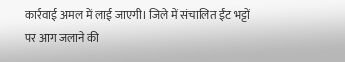कार्रवाई अमल में लाई जाएगी। जिले में संचालित ईंट भट्टों पर आग जलाने की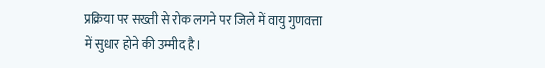प्रक्रिया पर सख्ती से रोक लगने पर जिले में वायु गुणवत्ता में सुधार होने की उम्मीद है।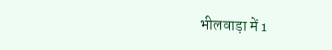भीलवाड़ा में 1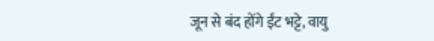जून से बंद होंगे ईंट भट्टे, वायु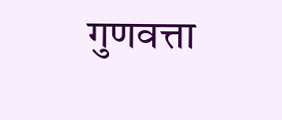गुणवत्ता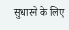सुधारने के लिए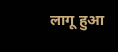लागू हुआ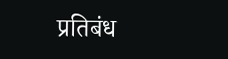प्रतिबंध